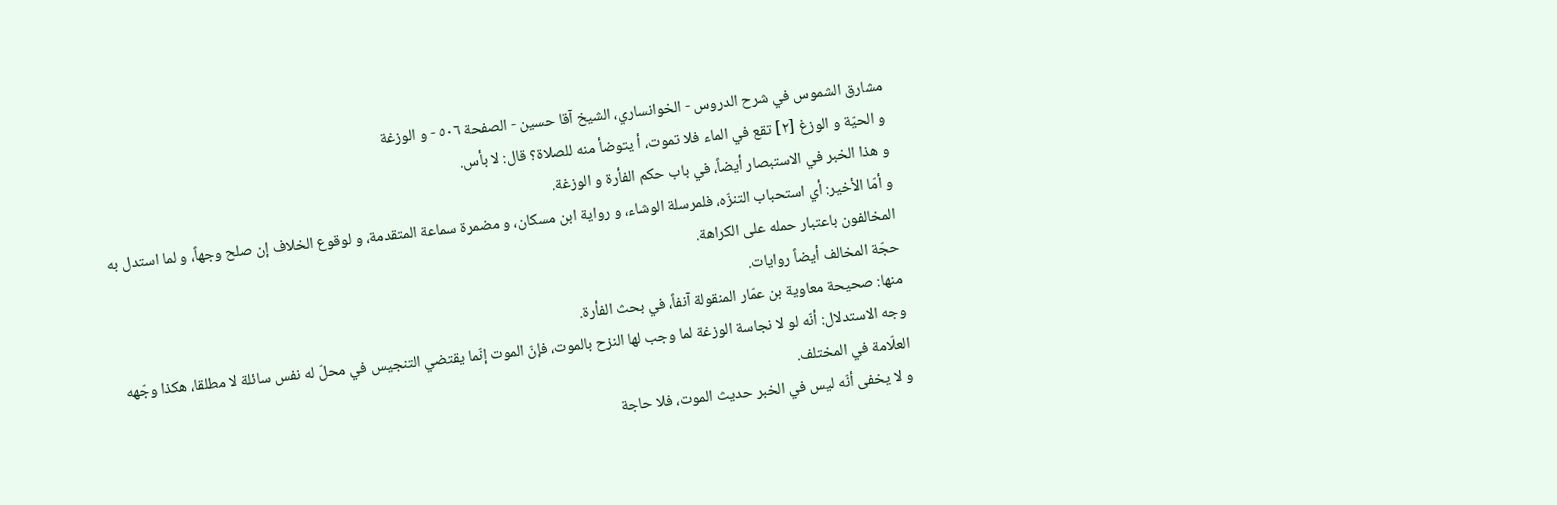مشارق الشموس في شرح الدروس - الخوانساري، الشيخ آقا حسين - الصفحة ٥٠٦ - و الوزغة
و الحيّة و الوزغ [٢] تقع في الماء فلا تموت، أ يتوضأ منه للصلاة؟ قال: لا بأس.
و هذا الخبر في الاستبصار أيضاً، في باب حكم الفأرة و الوزغة.
و أمّا الأخير: أي استحباب التنزّه، فلمرسلة الوشاء، و رواية ابن مسكان، و مضمرة سماعة المتقدمة، و لوقوع الخلاف إن صلح وجهاً، و لما استدل به المخالفون باعتبار حمله على الكراهة.
حجّة المخالف أيضاً روايات.
منها: صحيحة معاوية بن عمّار المنقولة آنفاً، في بحث الفأرة.
وجه الاستدلال: أنّه لو لا نجاسة الوزغة لما وجب لها النزح بالموت، فإنّ الموت إنّما يقتضي التنجيس في محلّ له نفس سائلة لا مطلقا، هكذا وجّهه العلّامة في المختلف.
و لا يخفى أنّه ليس في الخبر حديث الموت، فلا حاجة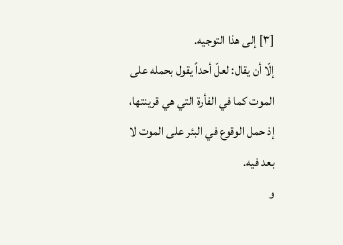[٣] إلى هذا التوجيه.
إلّا أن يقال: لعلّ أحداً يقول بحمله على الموت كما في الفأرة التي هي قرينتها، إذ حمل الوقوع في البئر على الموت لا بعد فيه.
و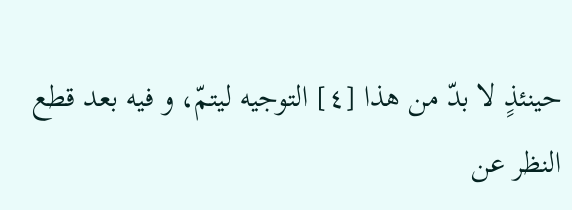حينئذٍ لا بدّ من هذا [٤] التوجيه ليتمّ، و فيه بعد قطع النظر عن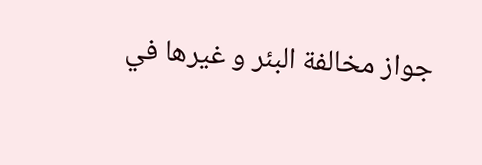جواز مخالفة البئر و غيرها في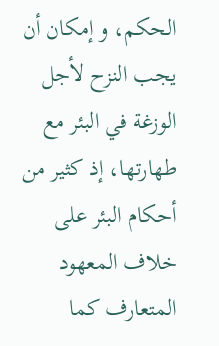الحكم، و إمكان أن يجب النزح لأجل الوزغة في البئر مع طهارتها، إذ كثير من أحكام البئر على خلاف المعهود المتعارف كما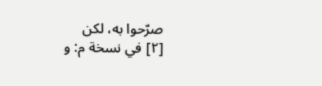صرّحوا به، لكن
[٢] في نسخة م: و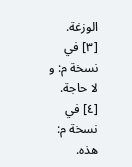الوزغة.
[٣] في نسخة م: و لا حاجة.
[٤] في نسخة م: هذه.